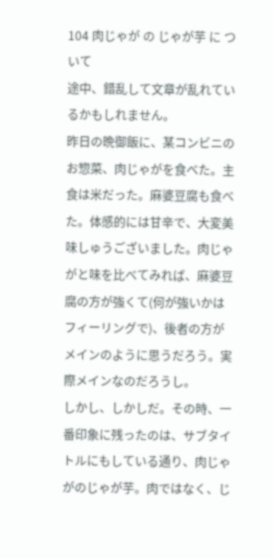104 肉じゃが の じゃが芋 に ついて
途中、錯乱して文章が乱れているかもしれません。
昨日の晩御飯に、某コンビニのお惣菜、肉じゃがを食べた。主食は米だった。麻婆豆腐も食べた。体感的には甘辛で、大変美味しゅうございました。肉じゃがと味を比べてみれば、麻婆豆腐の方が強くて(何が強いかはフィーリングで)、後者の方がメインのように思うだろう。実際メインなのだろうし。
しかし、しかしだ。その時、一番印象に残ったのは、サブタイトルにもしている通り、肉じゃがのじゃが芋。肉ではなく、じ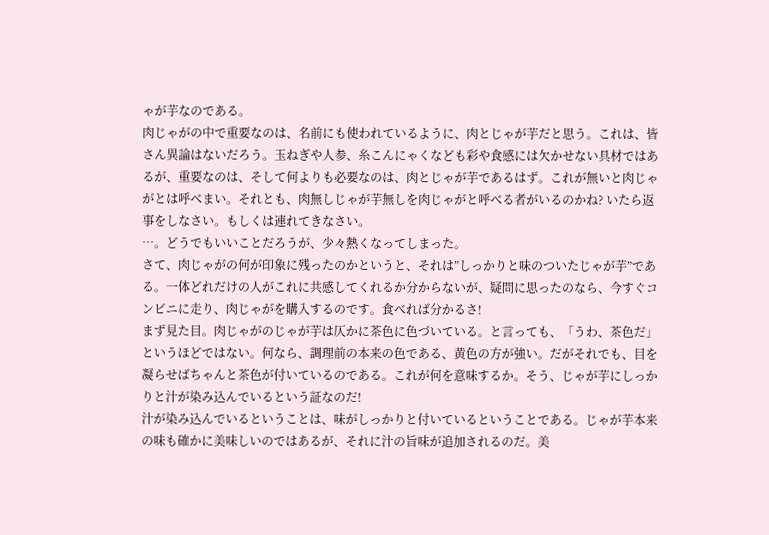ゃが芋なのである。
肉じゃがの中で重要なのは、名前にも使われているように、肉とじゃが芋だと思う。これは、皆さん異論はないだろう。玉ねぎや人参、糸こんにゃくなども彩や食感には欠かせない具材ではあるが、重要なのは、そして何よりも必要なのは、肉とじゃが芋であるはず。これが無いと肉じゃがとは呼べまい。それとも、肉無しじゃが芋無しを肉じゃがと呼べる者がいるのかね? いたら返事をしなさい。もしくは連れてきなさい。
…。どうでもいいことだろうが、少々熱くなってしまった。
さて、肉じゃがの何が印象に残ったのかというと、それは”しっかりと味のついたじゃが芋”である。一体どれだけの人がこれに共感してくれるか分からないが、疑問に思ったのなら、今すぐコンビニに走り、肉じゃがを購入するのです。食べれば分かるさ!
まず見た目。肉じゃがのじゃが芋は仄かに茶色に色づいている。と言っても、「うわ、茶色だ」というほどではない。何なら、調理前の本来の色である、黄色の方が強い。だがそれでも、目を凝らせばちゃんと茶色が付いているのである。これが何を意味するか。そう、じゃが芋にしっかりと汁が染み込んでいるという証なのだ!
汁が染み込んでいるということは、味がしっかりと付いているということである。じゃが芋本来の味も確かに美味しいのではあるが、それに汁の旨味が追加されるのだ。美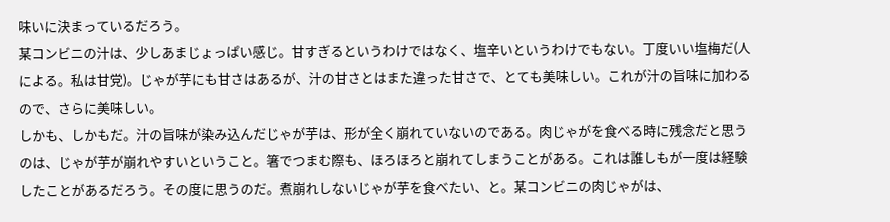味いに決まっているだろう。
某コンビニの汁は、少しあまじょっぱい感じ。甘すぎるというわけではなく、塩辛いというわけでもない。丁度いい塩梅だ(人による。私は甘党)。じゃが芋にも甘さはあるが、汁の甘さとはまた違った甘さで、とても美味しい。これが汁の旨味に加わるので、さらに美味しい。
しかも、しかもだ。汁の旨味が染み込んだじゃが芋は、形が全く崩れていないのである。肉じゃがを食べる時に残念だと思うのは、じゃが芋が崩れやすいということ。箸でつまむ際も、ほろほろと崩れてしまうことがある。これは誰しもが一度は経験したことがあるだろう。その度に思うのだ。煮崩れしないじゃが芋を食べたい、と。某コンビニの肉じゃがは、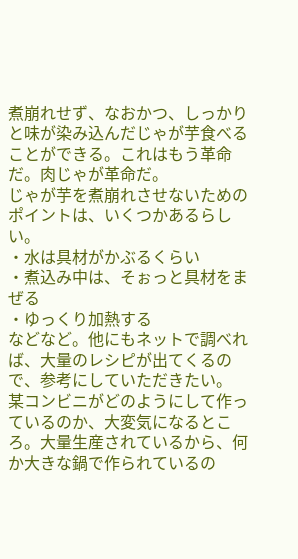煮崩れせず、なおかつ、しっかりと味が染み込んだじゃが芋食べることができる。これはもう革命だ。肉じゃが革命だ。
じゃが芋を煮崩れさせないためのポイントは、いくつかあるらしい。
・水は具材がかぶるくらい
・煮込み中は、そぉっと具材をまぜる
・ゆっくり加熱する
などなど。他にもネットで調べれば、大量のレシピが出てくるので、参考にしていただきたい。
某コンビニがどのようにして作っているのか、大変気になるところ。大量生産されているから、何か大きな鍋で作られているの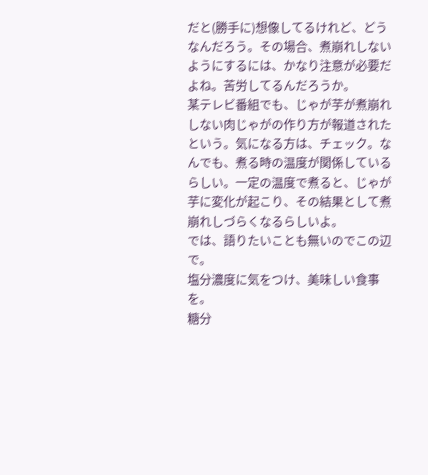だと(勝手に)想像してるけれど、どうなんだろう。その場合、煮崩れしないようにするには、かなり注意が必要だよね。苦労してるんだろうか。
某テレビ番組でも、じゃが芋が煮崩れしない肉じゃがの作り方が報道されたという。気になる方は、チェック。なんでも、煮る時の温度が関係しているらしい。一定の温度で煮ると、じゃが芋に変化が起こり、その結果として煮崩れしづらくなるらしいよ。
では、語りたいことも無いのでこの辺で。
塩分濃度に気をつけ、美味しい食事を。
糖分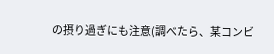の摂り過ぎにも注意(調べたら、某コンビ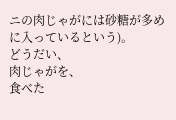ニの肉じゃがには砂糖が多めに入っているという)。
どうだい、
肉じゃがを、
食べた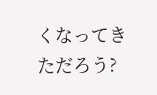くなってきただろう?